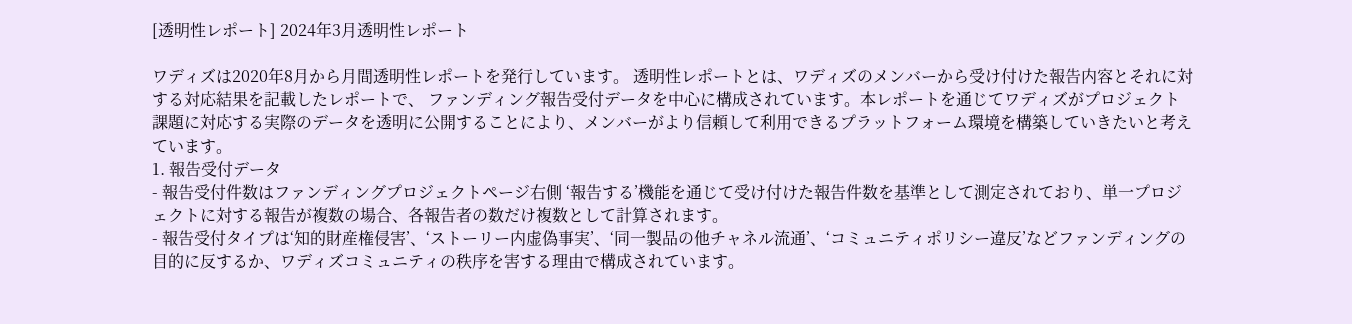[透明性レポート] 2024年3月透明性レポート

ワディズは2020年8月から月間透明性レポートを発行しています。 透明性レポートとは、ワディズのメンバーから受け付けた報告内容とそれに対する対応結果を記載したレポートで、 ファンディング報告受付データを中心に構成されています。本レポートを通じてワディズがプロジェクト課題に対応する実際のデータを透明に公開することにより、メンバーがより信頼して利用できるプラットフォーム環境を構築していきたいと考えています。
1. 報告受付データ
- 報告受付件数はファンディングプロジェクトページ右側 ‘報告する’機能を通じて受け付けた報告件数を基準として測定されており、単一プロジェクトに対する報告が複数の場合、各報告者の数だけ複数として計算されます。
- 報告受付タイプは‘知的財産権侵害’、‘ストーリー内虚偽事実’、‘同一製品の他チャネル流通’、‘コミュニティポリシー違反’などファンディングの目的に反するか、ワディズコミュニティの秩序を害する理由で構成されています。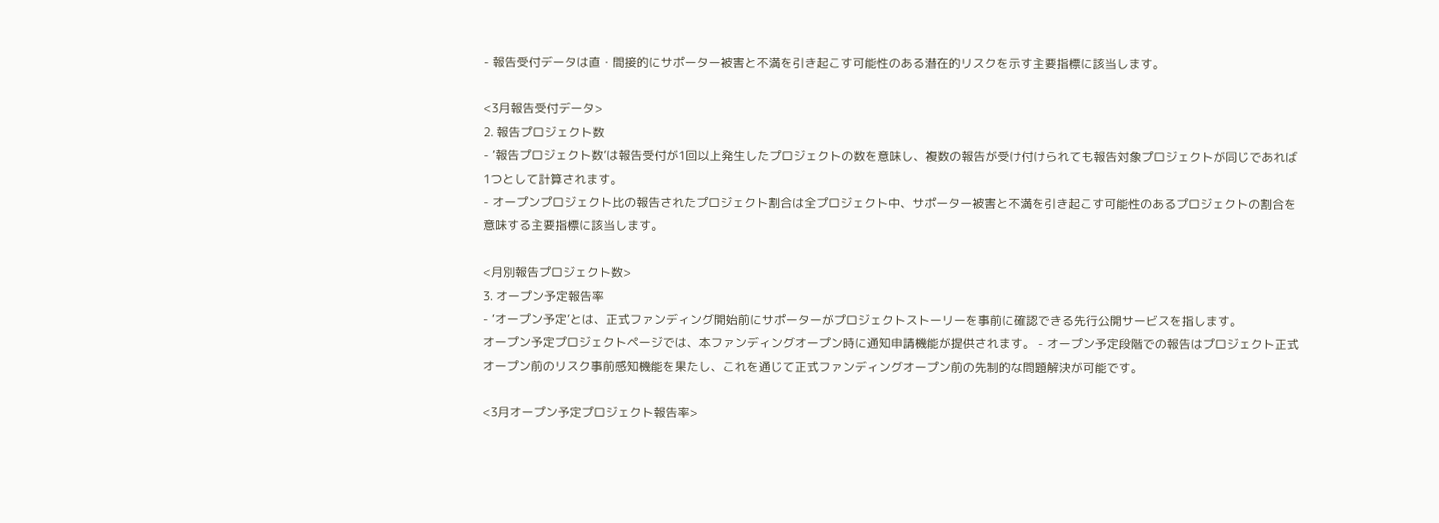- 報告受付データは直・間接的にサポーター被害と不満を引き起こす可能性のある潜在的リスクを示す主要指標に該当します。

<3月報告受付データ>
2. 報告プロジェクト数
- ‘報告プロジェクト数’は報告受付が1回以上発生したプロジェクトの数を意味し、複数の報告が受け付けられても報告対象プロジェクトが同じであれば1つとして計算されます。
- オープンプロジェクト比の報告されたプロジェクト割合は全プロジェクト中、サポーター被害と不満を引き起こす可能性のあるプロジェクトの割合を意味する主要指標に該当します。

<月別報告プロジェクト数>
3. オープン予定報告率
- ‘オープン予定’とは、正式ファンディング開始前にサポーターがプロジェクトストーリーを事前に確認できる先行公開サービスを指します。
オープン予定プロジェクトページでは、本ファンディングオープン時に通知申請機能が提供されます。 - オープン予定段階での報告はプロジェクト正式オープン前のリスク事前感知機能を果たし、これを通じて正式ファンディングオープン前の先制的な問題解決が可能です。

<3月オープン予定プロジェクト報告率>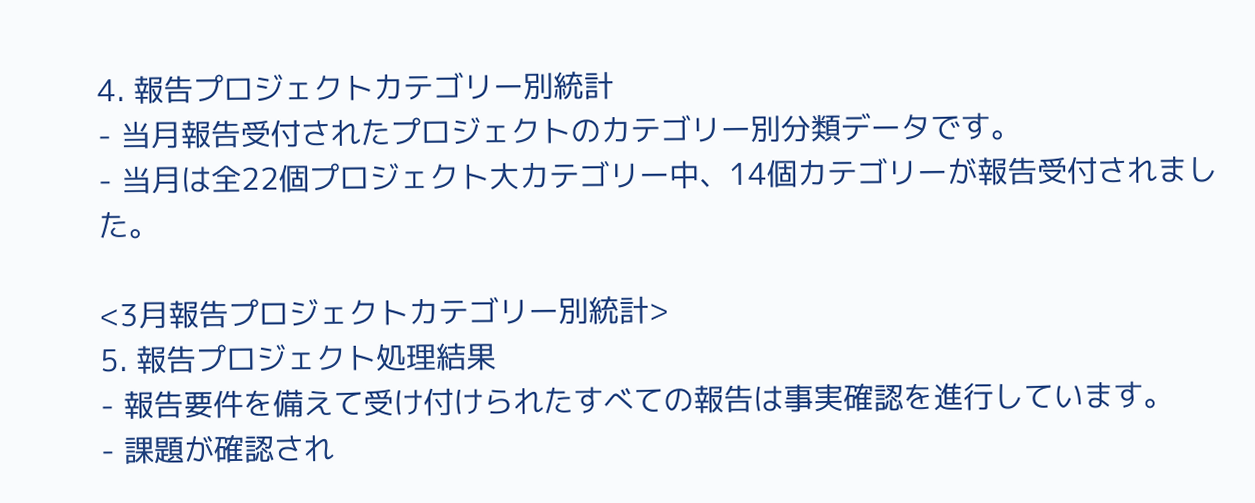4. 報告プロジェクトカテゴリー別統計
- 当月報告受付されたプロジェクトのカテゴリー別分類データです。
- 当月は全22個プロジェクト大カテゴリー中、14個カテゴリーが報告受付されました。

<3月報告プロジェクトカテゴリー別統計>
5. 報告プロジェクト処理結果
- 報告要件を備えて受け付けられたすべての報告は事実確認を進行しています。
- 課題が確認され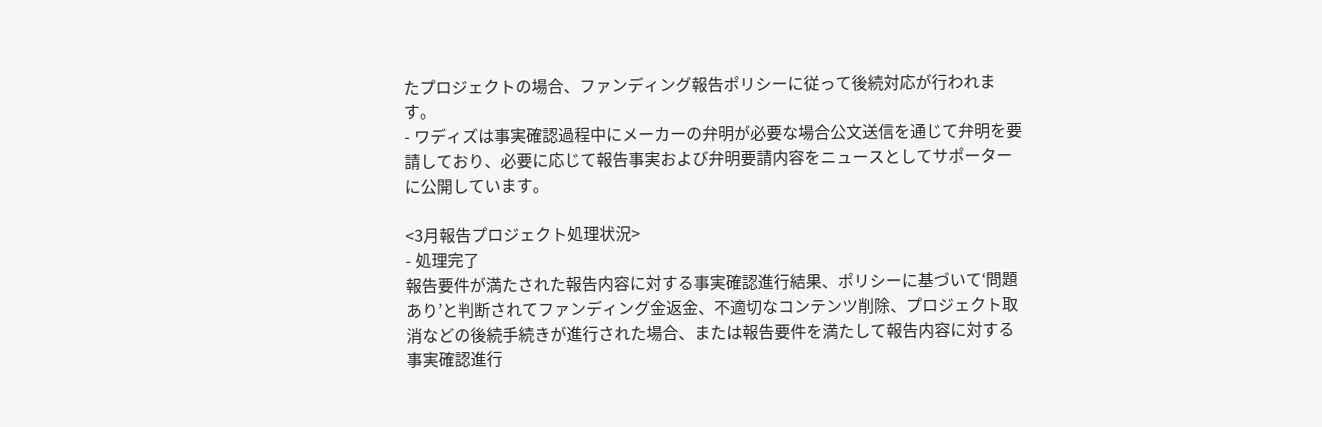たプロジェクトの場合、ファンディング報告ポリシーに従って後続対応が行われます。
- ワディズは事実確認過程中にメーカーの弁明が必要な場合公文送信を通じて弁明を要請しており、必要に応じて報告事実および弁明要請内容をニュースとしてサポーターに公開しています。

<3月報告プロジェクト処理状況>
- 処理完了
報告要件が満たされた報告内容に対する事実確認進行結果、ポリシーに基づいて‘問題あり’と判断されてファンディング金返金、不適切なコンテンツ削除、プロジェクト取消などの後続手続きが進行された場合、または報告要件を満たして報告内容に対する事実確認進行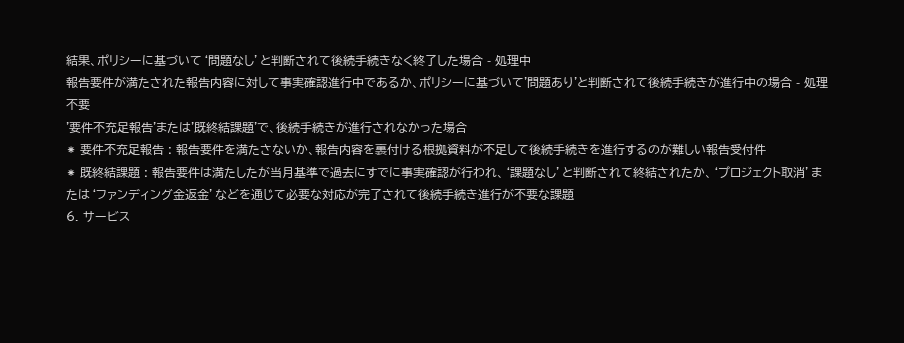結果、ポリシーに基づいて‘問題なし’と判断されて後続手続きなく終了した場合 - 処理中
報告要件が満たされた報告内容に対して事実確認進行中であるか、ポリシーに基づいて'問題あり'と判断されて後続手続きが進行中の場合 - 処理不要
'要件不充足報告'または'既終結課題'で、後続手続きが進行されなかった場合
⁕ 要件不充足報告 : 報告要件を満たさないか、報告内容を裏付ける根拠資料が不足して後続手続きを進行するのが難しい報告受付件
⁕ 既終結課題 : 報告要件は満たしたが当月基準で過去にすでに事実確認が行われ、‘課題なし’と判断されて終結されたか、‘プロジェクト取消’または‘ファンディング金返金’などを通じて必要な対応が完了されて後続手続き進行が不要な課題
6. サービス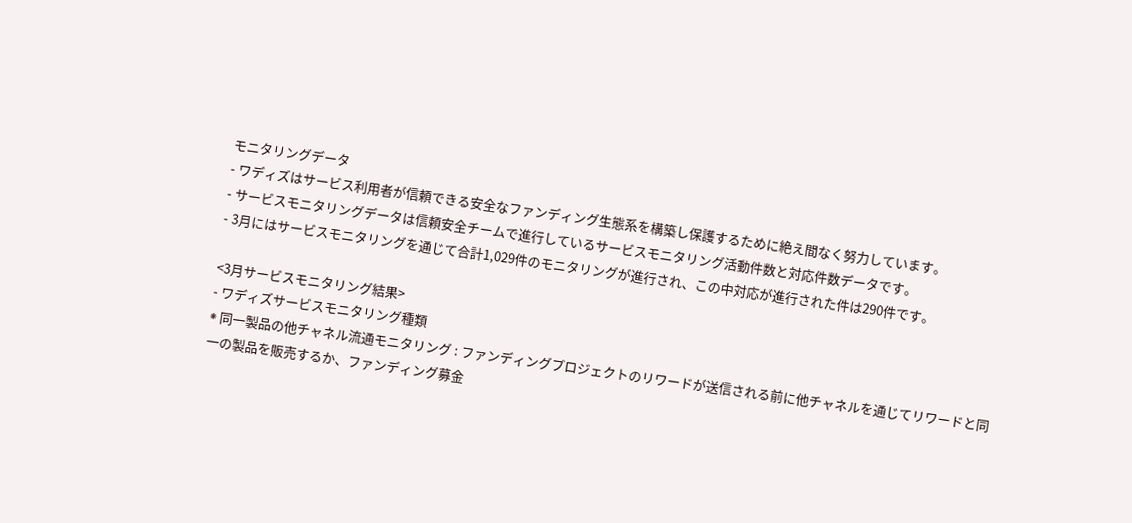モニタリングデータ
- ワディズはサービス利用者が信頼できる安全なファンディング生態系を構築し保護するために絶え間なく努力しています。
- サービスモニタリングデータは信頼安全チームで進行しているサービスモニタリング活動件数と対応件数データです。
- 3月にはサービスモニタリングを通じて合計1,029件のモニタリングが進行され、この中対応が進行された件は290件です。

<3月サービスモニタリング結果>
- ワディズサービスモニタリング種類
⁕ 同一製品の他チャネル流通モニタリング : ファンディングプロジェクトのリワードが送信される前に他チャネルを通じてリワードと同一の製品を販売するか、ファンディング募金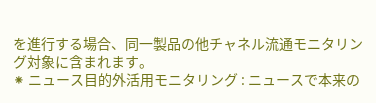を進行する場合、同一製品の他チャネル流通モニタリング対象に含まれます。
⁕ ニュース目的外活用モニタリング : ニュースで本来の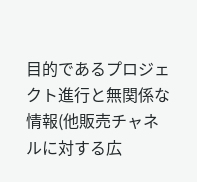目的であるプロジェクト進行と無関係な情報(他販売チャネルに対する広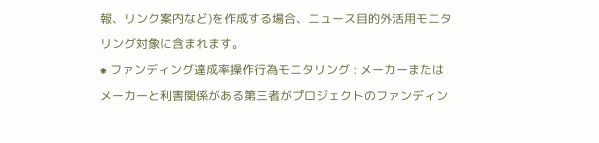報、リンク案内など)を作成する場合、ニュース目的外活用モニタリング対象に含まれます。
⁕ ファンディング達成率操作行為モニタリング : メーカーまたはメーカーと利害関係がある第三者がプロジェクトのファンディン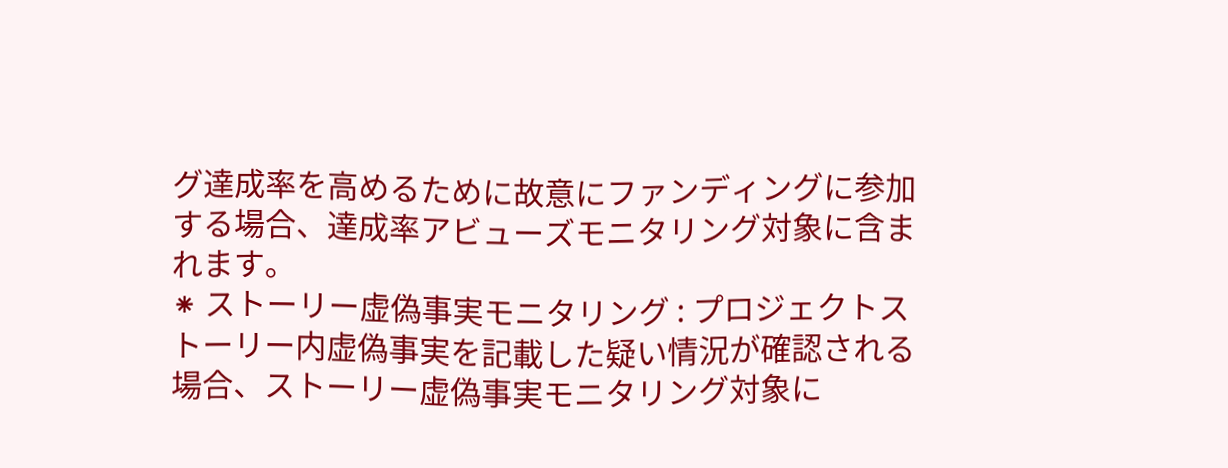グ達成率を高めるために故意にファンディングに参加する場合、達成率アビューズモニタリング対象に含まれます。
⁕ ストーリー虚偽事実モニタリング : プロジェクトストーリー内虚偽事実を記載した疑い情況が確認される場合、ストーリー虚偽事実モニタリング対象に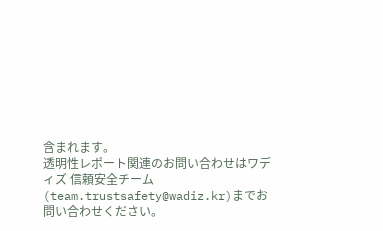含まれます。
透明性レポート関連のお問い合わせはワディズ 信頼安全チーム(team.trustsafety@wadiz.kr)までお問い合わせください。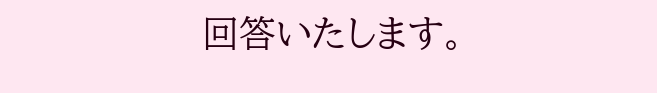回答いたします。